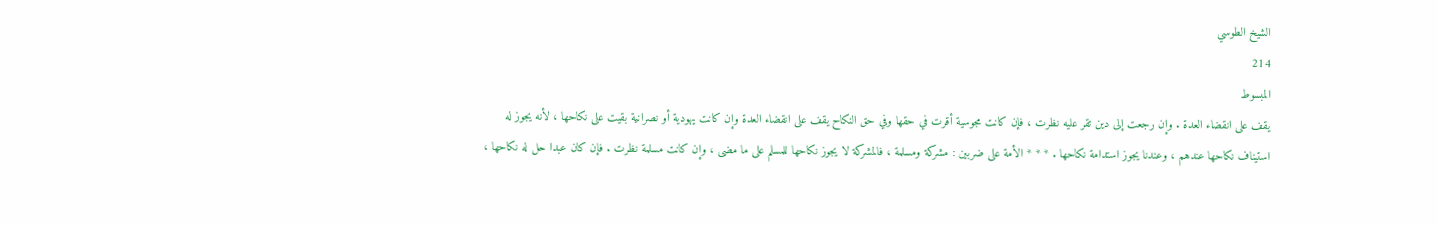الشيخ الطوسي
214
المبسوط
يقف على انقضاء العدة . وإن رجعت إلى دين تقر عليه نظرت ، فإن كانت مجوسية أقرت في حقها وفي حق النكاح يقف على انقضاء العدة وإن كانت يهودية أو نصرانية بقيت على نكاحها ، لأنه يجوز له استيناف نكاحها عندهم ، وعندنا يجوز استدامة نكاحها . * * * الأمة على ضربين : مشركة ومسلمة ، فالمشركة لا يجوز نكاحها للمسلم على ما مضى ، وإن كانت مسلمة نظرت . فإن كان عبدا حل له نكاحها ،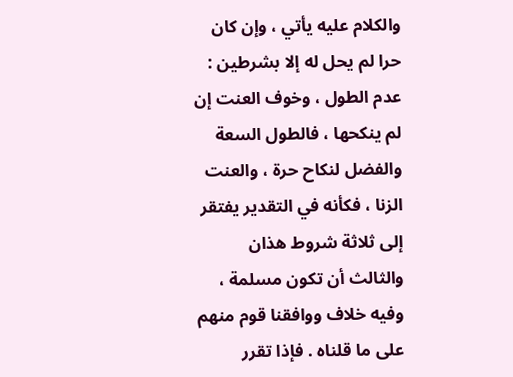والكلام عليه يأتي ، وإن كان حرا لم يحل له إلا بشرطين : عدم الطول ، وخوف العنت إن لم ينكحها ، فالطول السعة والفضل لنكاح حرة ، والعنت الزنا ، فكأنه في التقدير يفتقر إلى ثلاثة شروط هذان والثالث أن تكون مسلمة ، وفيه خلاف ووافقنا قوم منهم على ما قلناه . فإذا تقرر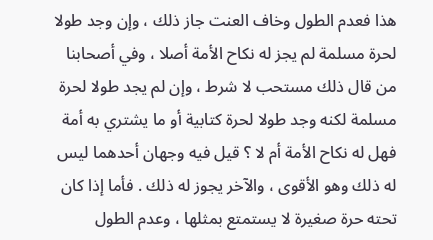هذا فعدم الطول وخاف العنت جاز ذلك ، وإن وجد طولا لحرة مسلمة لم يجز له نكاح الأمة أصلا ، وفي أصحابنا من قال ذلك مستحب لا شرط ، وإن لم يجد طولا لحرة مسلمة لكنه وجد طولا لحرة كتابية أو ما يشتري به أمة فهل له نكاح الأمة أم لا ؟ قيل فيه وجهان أحدهما ليس له ذلك وهو الأقوى ، والآخر يجوز له ذلك . فأما إذا كان تحته حرة صغيرة لا يستمتع بمثلها ، وعدم الطول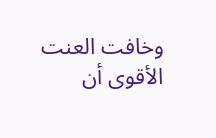وخافت العنت الأقوى أن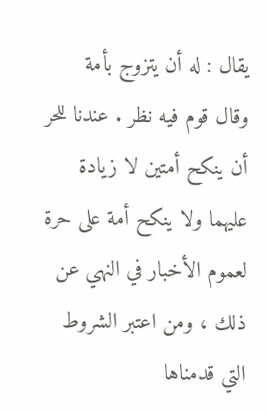يقال : له أن يتزوج بأمة وقال قوم فيه نظر . عندنا للحر أن ينكح أمتين لا زيادة عليهما ولا ينكح أمة على حرة لعموم الأخبار في النهي عن ذلك ، ومن اعتبر الشروط التي قدمناها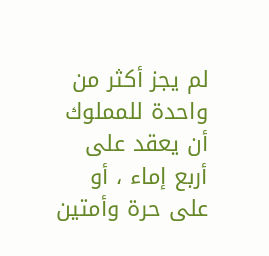لم يجز أكثر من واحدة للمملوك أن يعقد على أربع إماء ، أو على حرة وأمتين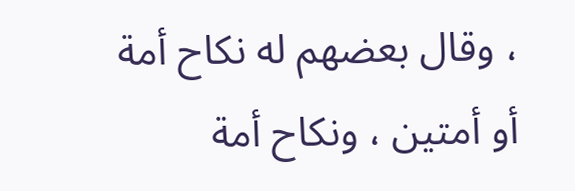، وقال بعضهم له نكاح أمة أو أمتين ، ونكاح أمة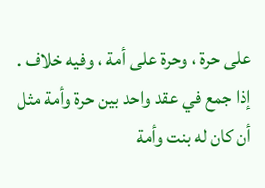على حرة ، وحرة على أمة ، وفيه خلاف . إذا جمع في عقد واحد بين حرة وأمة مثل أن كان له بنت وأمة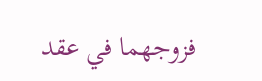فزوجهما في عقد